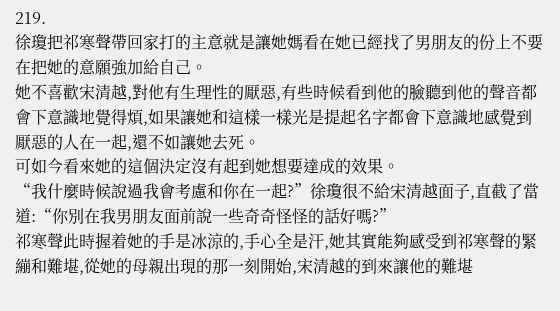219.
徐瓊把祁寒聲帶回家打的主意就是讓她媽看在她已經找了男朋友的份上不要在把她的意願強加給自己。
她不喜歡宋清越,對他有生理性的厭惡,有些時候看到他的臉聽到他的聲音都會下意識地覺得煩,如果讓她和這樣一樣光是提起名字都會下意識地感覺到厭惡的人在一起,還不如讓她去死。
可如今看來她的這個決定沒有起到她想要達成的效果。
“我什麼時候說過我會考慮和你在一起?”徐瓊很不給宋清越面子,直截了當道:“你別在我男朋友面前說一些奇奇怪怪的話好嗎?”
祁寒聲此時握着她的手是冰涼的,手心全是汗,她其實能夠感受到祁寒聲的緊繃和難堪,從她的母親出現的那一刻開始,宋清越的到來讓他的難堪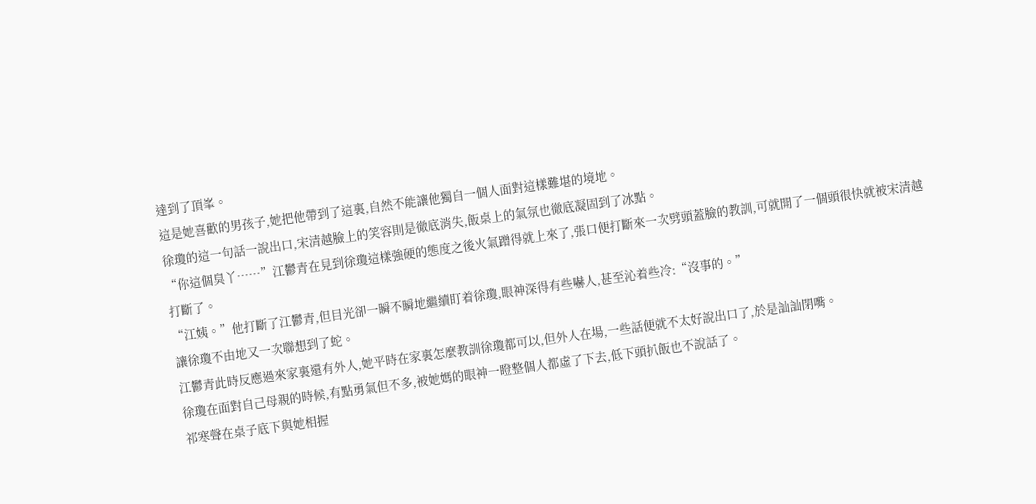達到了頂峯。
這是她喜歡的男孩子,她把他帶到了這裏,自然不能讓他獨自一個人面對這樣難堪的境地。
徐瓊的這一句話一說出口,宋清越臉上的笑容則是徹底消失,飯桌上的氣氛也徹底凝固到了冰點。
“你這個臭丫……”江鬱青在見到徐瓊這樣強硬的態度之後火氣蹭得就上來了,張口便打斷來一次劈頭蓋臉的教訓,可就開了一個頭很快就被宋清越打斷了。
“江姨。”他打斷了江鬱青,但目光卻一瞬不瞬地繼續盯着徐瓊,眼神深得有些嚇人,甚至沁着些冷:“沒事的。”
讓徐瓊不由地又一次聯想到了蛇。
江鬱青此時反應過來家裏還有外人,她平時在家裏怎麼教訓徐瓊都可以,但外人在場,一些話便就不太好說出口了,於是訕訕閉嘴。
徐瓊在面對自己母親的時候,有點勇氣但不多,被她媽的眼神一瞪整個人都虛了下去,低下頭扒飯也不說話了。
祁寒聲在桌子底下與她相握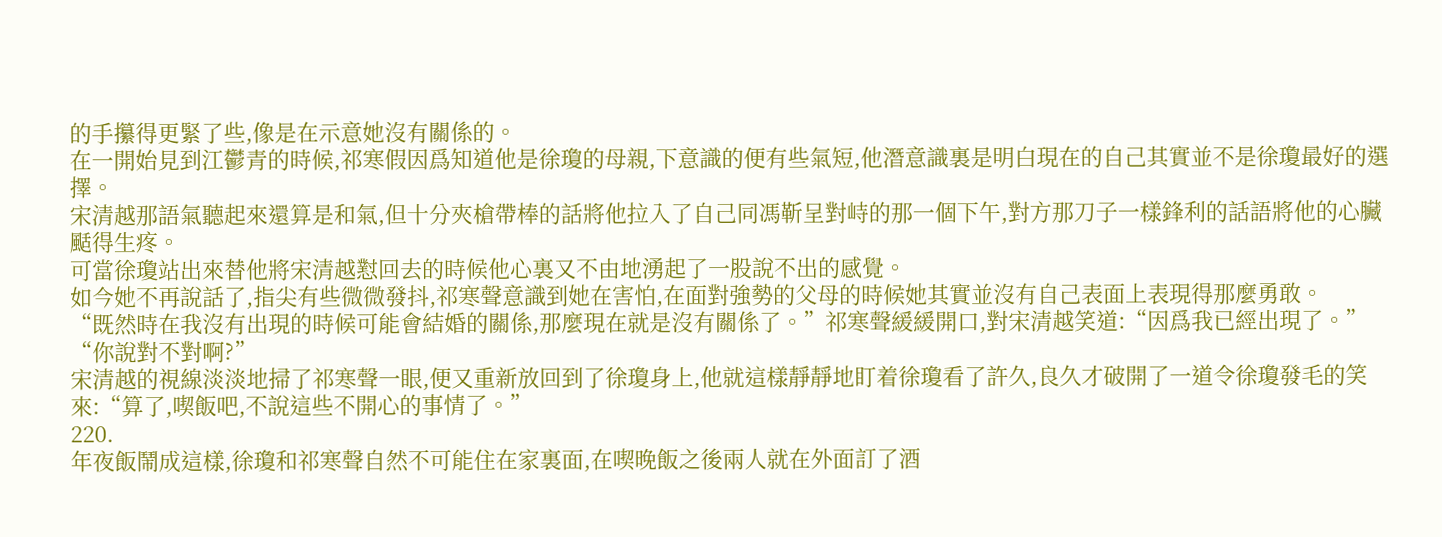的手攥得更緊了些,像是在示意她沒有關係的。
在一開始見到江鬱青的時候,祁寒假因爲知道他是徐瓊的母親,下意識的便有些氣短,他潛意識裏是明白現在的自己其實並不是徐瓊最好的選擇。
宋清越那語氣聽起來還算是和氣,但十分夾槍帶棒的話將他拉入了自己同馮靳呈對峙的那一個下午,對方那刀子一樣鋒利的話語將他的心臟颳得生疼。
可當徐瓊站出來替他將宋清越懟回去的時候他心裏又不由地湧起了一股說不出的感覺。
如今她不再說話了,指尖有些微微發抖,祁寒聲意識到她在害怕,在面對強勢的父母的時候她其實並沒有自己表面上表現得那麼勇敢。
“既然時在我沒有出現的時候可能會結婚的關係,那麼現在就是沒有關係了。”祁寒聲緩緩開口,對宋清越笑道:“因爲我已經出現了。”
“你說對不對啊?”
宋清越的視線淡淡地掃了祁寒聲一眼,便又重新放回到了徐瓊身上,他就這樣靜靜地盯着徐瓊看了許久,良久才破開了一道令徐瓊發毛的笑來:“算了,喫飯吧,不說這些不開心的事情了。”
220.
年夜飯鬧成這樣,徐瓊和祁寒聲自然不可能住在家裏面,在喫晚飯之後兩人就在外面訂了酒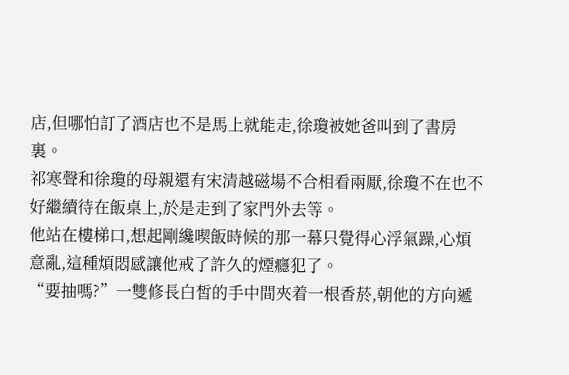店,但哪怕訂了酒店也不是馬上就能走,徐瓊被她爸叫到了書房裏。
祁寒聲和徐瓊的母親還有宋清越磁場不合相看兩厭,徐瓊不在也不好繼續待在飯桌上,於是走到了家門外去等。
他站在樓梯口,想起剛纔喫飯時候的那一幕只覺得心浮氣躁,心煩意亂,這種煩悶感讓他戒了許久的煙癮犯了。
“要抽嗎?”一雙修長白皙的手中間夾着一根香菸,朝他的方向遞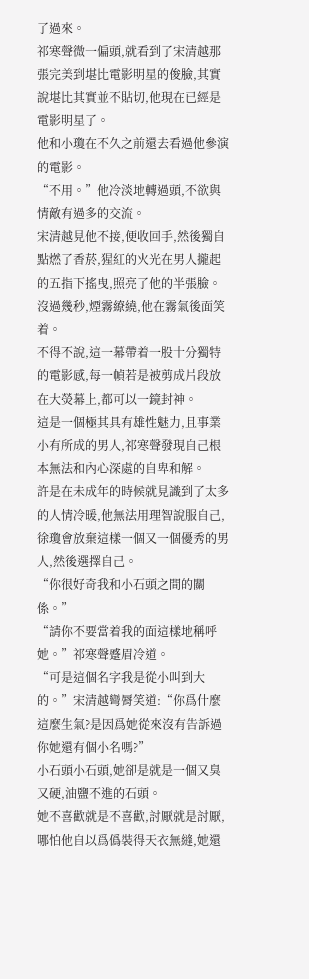了過來。
祁寒聲微一偏頭,就看到了宋清越那張完美到堪比電影明星的俊臉,其實說堪比其實並不貼切,他現在已經是電影明星了。
他和小瓊在不久之前還去看過他參演的電影。
“不用。”他冷淡地轉過頭,不欲與情敵有過多的交流。
宋清越見他不接,便收回手,然後獨自點燃了香菸,猩紅的火光在男人攏起的五指下搖曳,照亮了他的半張臉。
沒過幾秒,煙霧繚繞,他在霧氣後面笑着。
不得不說,這一幕帶着一股十分獨特的電影感,每一幀若是被剪成片段放在大熒幕上,都可以一鏡封神。
這是一個極其具有雄性魅力,且事業小有所成的男人,祁寒聲發現自己根本無法和內心深處的自卑和解。
許是在未成年的時候就見識到了太多的人情冷暖,他無法用理智說服自己,徐瓊會放棄這樣一個又一個優秀的男人,然後選擇自己。
“你很好奇我和小石頭之間的關係。”
“請你不要當着我的面這樣地稱呼她。”祁寒聲蹙眉冷道。
“可是這個名字我是從小叫到大的。”宋清越彎脣笑道:“你爲什麼這麼生氣?是因爲她從來沒有告訴過你她還有個小名嗎?”
小石頭小石頭,她卻是就是一個又臭又硬,油鹽不進的石頭。
她不喜歡就是不喜歡,討厭就是討厭,哪怕他自以爲僞裝得天衣無縫,她還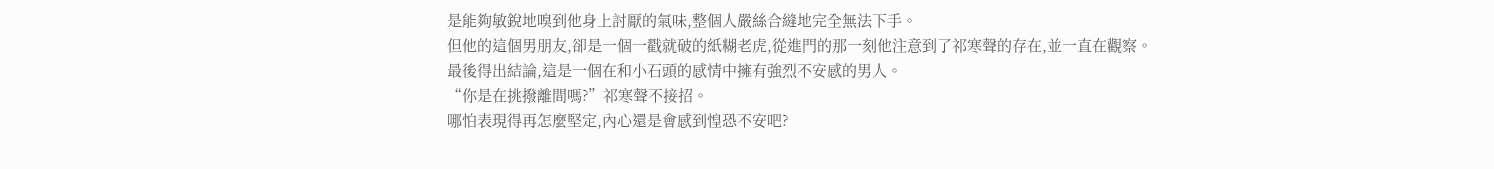是能夠敏銳地嗅到他身上討厭的氣味,整個人嚴絲合縫地完全無法下手。
但他的這個男朋友,卻是一個一戳就破的紙糊老虎,從進門的那一刻他注意到了祁寒聲的存在,並一直在觀察。
最後得出結論,這是一個在和小石頭的感情中擁有強烈不安感的男人。
“你是在挑撥離間嗎?”祁寒聲不接招。
哪怕表現得再怎麼堅定,內心還是會感到惶恐不安吧?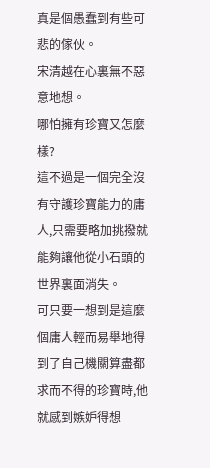真是個愚蠢到有些可悲的傢伙。
宋清越在心裏無不惡意地想。
哪怕擁有珍寶又怎麼樣?
這不過是一個完全沒有守護珍寶能力的庸人,只需要略加挑撥就能夠讓他從小石頭的世界裏面消失。
可只要一想到是這麼個庸人輕而易舉地得到了自己機關算盡都求而不得的珍寶時,他就感到嫉妒得想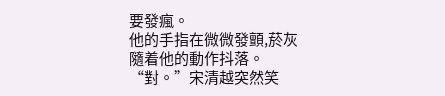要發瘋。
他的手指在微微發顫,菸灰隨着他的動作抖落。
“對。”宋清越突然笑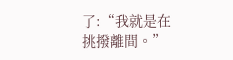了:“我就是在挑撥離間。”